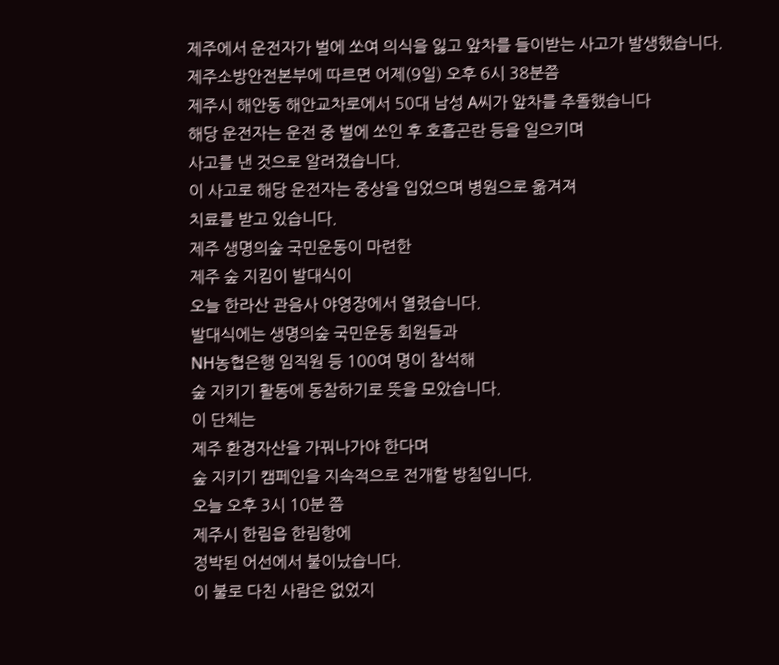제주에서 운전자가 벌에 쏘여 의식을 잃고 앞차를 들이받는 사고가 발생했습니다.
제주소방안전본부에 따르면 어제(9일) 오후 6시 38분쯤
제주시 해안동 해안교차로에서 50대 남성 A씨가 앞차를 추돌했습니다
해당 운전자는 운전 중 벌에 쏘인 후 호흡곤란 등을 일으키며
사고를 낸 것으로 알려졌습니다.
이 사고로 해당 운전자는 중상을 입었으며 병원으로 옮겨져
치료를 받고 있습니다.
제주 생명의숲 국민운동이 마련한
제주 숲 지킴이 발대식이
오늘 한라산 관음사 야영장에서 열렸습니다.
발대식에는 생명의숲 국민운동 회원들과
NH농협은행 임직원 등 100여 명이 참석해
숲 지키기 활동에 동참하기로 뜻을 모았습니다.
이 단체는
제주 환경자산을 가꿔나가야 한다며
숲 지키기 캠페인을 지속적으로 전개할 방침입니다.
오늘 오후 3시 10분 쯤
제주시 한림읍 한림항에
정박된 어선에서 불이났습니다.
이 불로 다친 사람은 없었지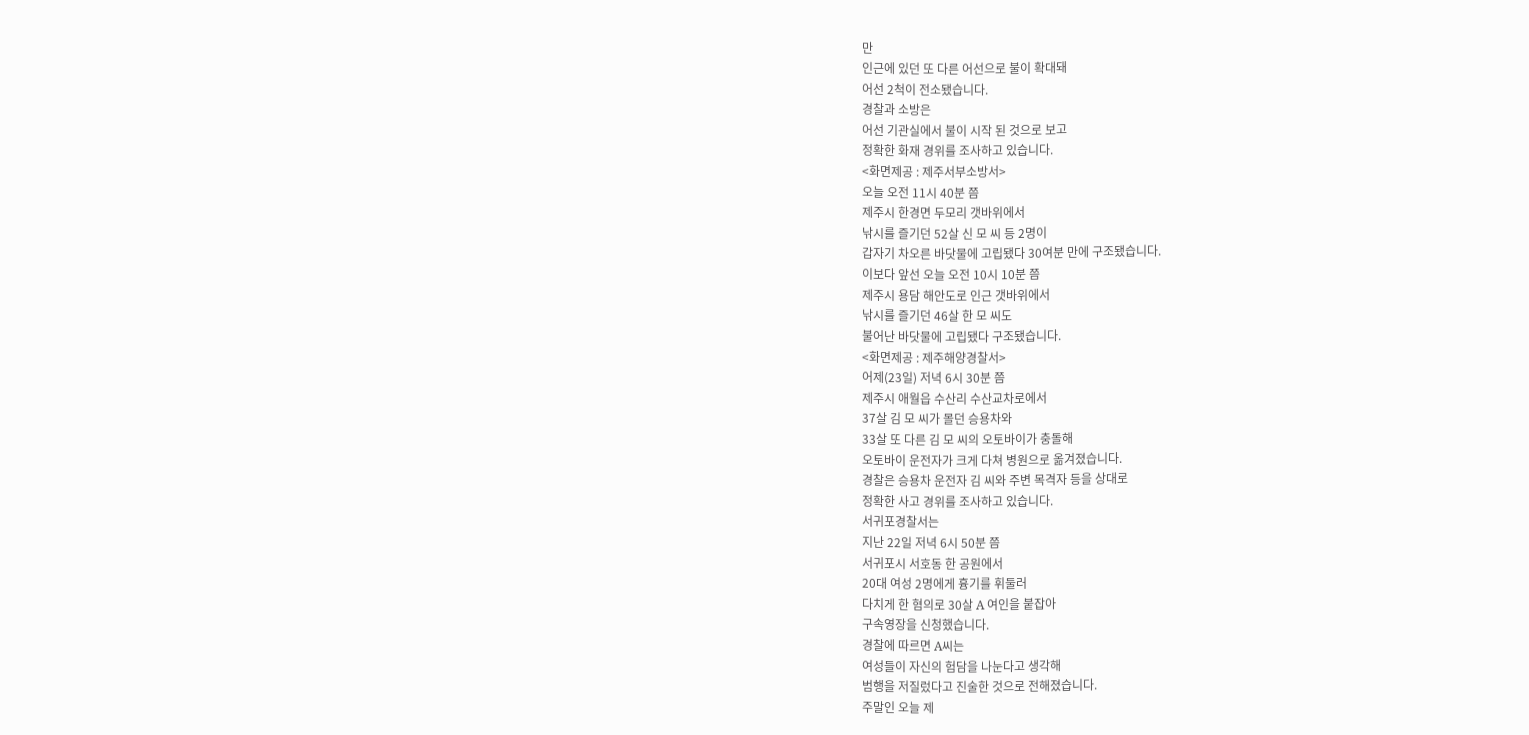만
인근에 있던 또 다른 어선으로 불이 확대돼
어선 2척이 전소됐습니다.
경찰과 소방은
어선 기관실에서 불이 시작 된 것으로 보고
정확한 화재 경위를 조사하고 있습니다.
<화면제공 : 제주서부소방서>
오늘 오전 11시 40분 쯤
제주시 한경면 두모리 갯바위에서
낚시를 즐기던 52살 신 모 씨 등 2명이
갑자기 차오른 바닷물에 고립됐다 30여분 만에 구조됐습니다.
이보다 앞선 오늘 오전 10시 10분 쯤
제주시 용담 해안도로 인근 갯바위에서
낚시를 즐기던 46살 한 모 씨도
불어난 바닷물에 고립됐다 구조됐습니다.
<화면제공 : 제주해양경찰서>
어제(23일) 저녁 6시 30분 쯤
제주시 애월읍 수산리 수산교차로에서
37살 김 모 씨가 몰던 승용차와
33살 또 다른 김 모 씨의 오토바이가 충돌해
오토바이 운전자가 크게 다쳐 병원으로 옮겨졌습니다.
경찰은 승용차 운전자 김 씨와 주변 목격자 등을 상대로
정확한 사고 경위를 조사하고 있습니다.
서귀포경찰서는
지난 22일 저녁 6시 50분 쯤
서귀포시 서호동 한 공원에서
20대 여성 2명에게 흉기를 휘둘러
다치게 한 혐의로 30살 A 여인을 붙잡아
구속영장을 신청했습니다.
경찰에 따르면 A씨는
여성들이 자신의 험담을 나눈다고 생각해
범행을 저질렀다고 진술한 것으로 전해졌습니다.
주말인 오늘 제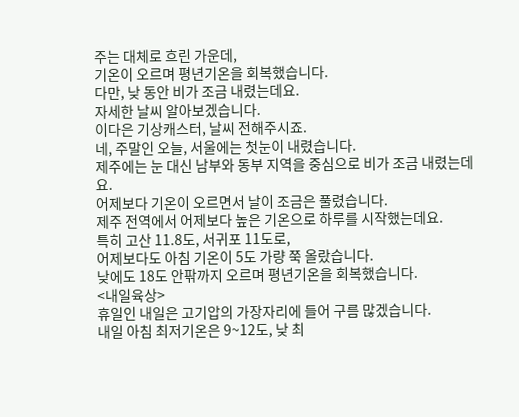주는 대체로 흐린 가운데,
기온이 오르며 평년기온을 회복했습니다.
다만, 낮 동안 비가 조금 내렸는데요.
자세한 날씨 알아보겠습니다.
이다은 기상캐스터, 날씨 전해주시죠.
네, 주말인 오늘, 서울에는 첫눈이 내렸습니다.
제주에는 눈 대신 남부와 동부 지역을 중심으로 비가 조금 내렸는데요.
어제보다 기온이 오르면서 날이 조금은 풀렸습니다.
제주 전역에서 어제보다 높은 기온으로 하루를 시작했는데요.
특히 고산 11.8도, 서귀포 11도로,
어제보다도 아침 기온이 5도 가량 쭉 올랐습니다.
낮에도 18도 안팎까지 오르며 평년기온을 회복했습니다.
<내일육상>
휴일인 내일은 고기압의 가장자리에 들어 구름 많겠습니다.
내일 아침 최저기온은 9~12도, 낮 최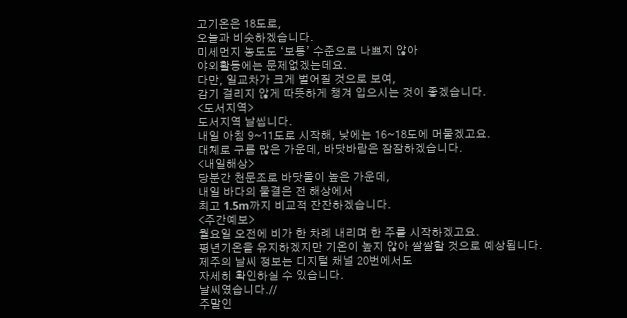고기온은 18도로,
오늘과 비슷하겠습니다.
미세먼지 농도도 ‘보통’ 수준으로 나쁘지 않아
야외활동에는 문제없겠는데요.
다만, 일교차가 크게 벌어질 것으로 보여,
감기 걸리지 않게 따뜻하게 챙겨 입으시는 것이 좋겠습니다.
<도서지역>
도서지역 날씹니다.
내일 아침 9~11도로 시작해, 낮에는 16~18도에 머물겠고요.
대체로 구름 많은 가운데, 바닷바람은 잠잠하겠습니다.
<내일해상>
당분간 천문조로 바닷물이 높은 가운데,
내일 바다의 물결은 전 해상에서
최고 1.5m까지 비교적 잔잔하겠습니다.
<주간예보>
월요일 오전에 비가 한 차례 내리며 한 주를 시작하겠고요.
평년기온을 유지하겠지만 기온이 높지 않아 쌀쌀할 것으로 예상됩니다.
제주의 날씨 정보는 디지털 채널 20번에서도
자세히 확인하실 수 있습니다.
날씨였습니다.//
주말인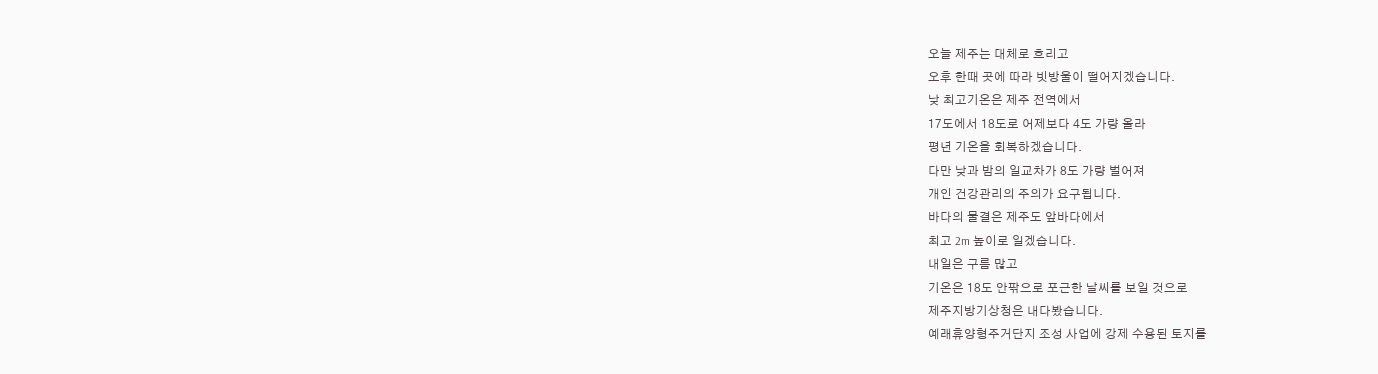오늘 제주는 대체로 흐리고
오후 한때 곳에 따라 빗방울이 떨어지겠습니다.
낮 최고기온은 제주 전역에서
17도에서 18도로 어제보다 4도 가량 올라
평년 기온을 회복하겠습니다.
다만 낮과 밤의 일교차가 8도 가량 벌어져
개인 건강관리의 주의가 요구됩니다.
바다의 물결은 제주도 앞바다에서
최고 2m 높이로 일겠습니다.
내일은 구름 많고
기온은 18도 안팎으로 포근한 날씨를 보일 것으로
제주지방기상청은 내다봤습니다.
예래휴양형주거단지 조성 사업에 강제 수용된 토지를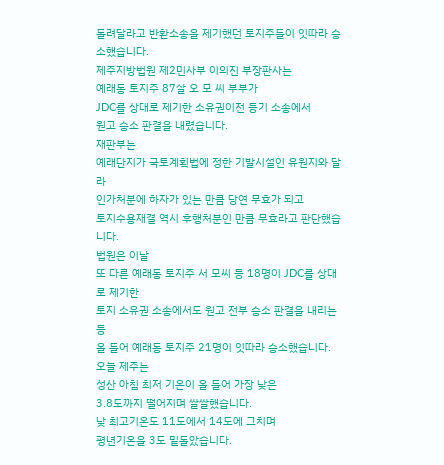돌려달라고 반환소송을 제기했던 토지주들이 잇따라 승소했습니다.
제주지방법원 제2민사부 이의진 부장판사는
예래동 토지주 87살 오 모 씨 부부가
JDC를 상대로 제기한 소유권이전 등기 소송에서
원고 승소 판결을 내렸습니다.
재판부는
예래단지가 국토계획법에 정한 기발시설인 유원지와 달라
인가처분에 하자가 있는 만큼 당연 무효가 되고
토지수용재결 역시 후행처분인 만큼 무효라고 판단했습니다.
법원은 이날
또 다른 예래동 토지주 서 모씨 등 18명이 JDC를 상대로 제기한
토지 소유권 소송에서도 원고 전부 승소 판결을 내리는 등
올 들어 예래동 토지주 21명이 잇따라 승소했습니다.
오늘 제주는
성산 아침 최저 기온이 올 들어 가장 낮은
3.8도까지 떨어지며 쌀쌀했습니다.
낮 최고기온도 11도에서 14도에 그치며
평년기온을 3도 밑돌았습니다.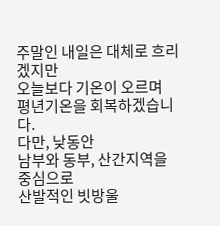주말인 내일은 대체로 흐리겠지만
오늘보다 기온이 오르며
평년기온을 회복하겠습니다.
다만, 낮동안
남부와 동부, 산간지역을 중심으로
산발적인 빗방울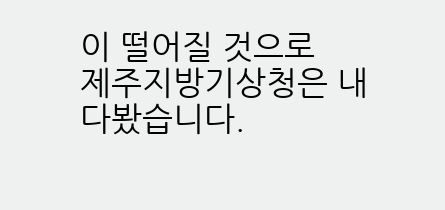이 떨어질 것으로
제주지방기상청은 내다봤습니다.